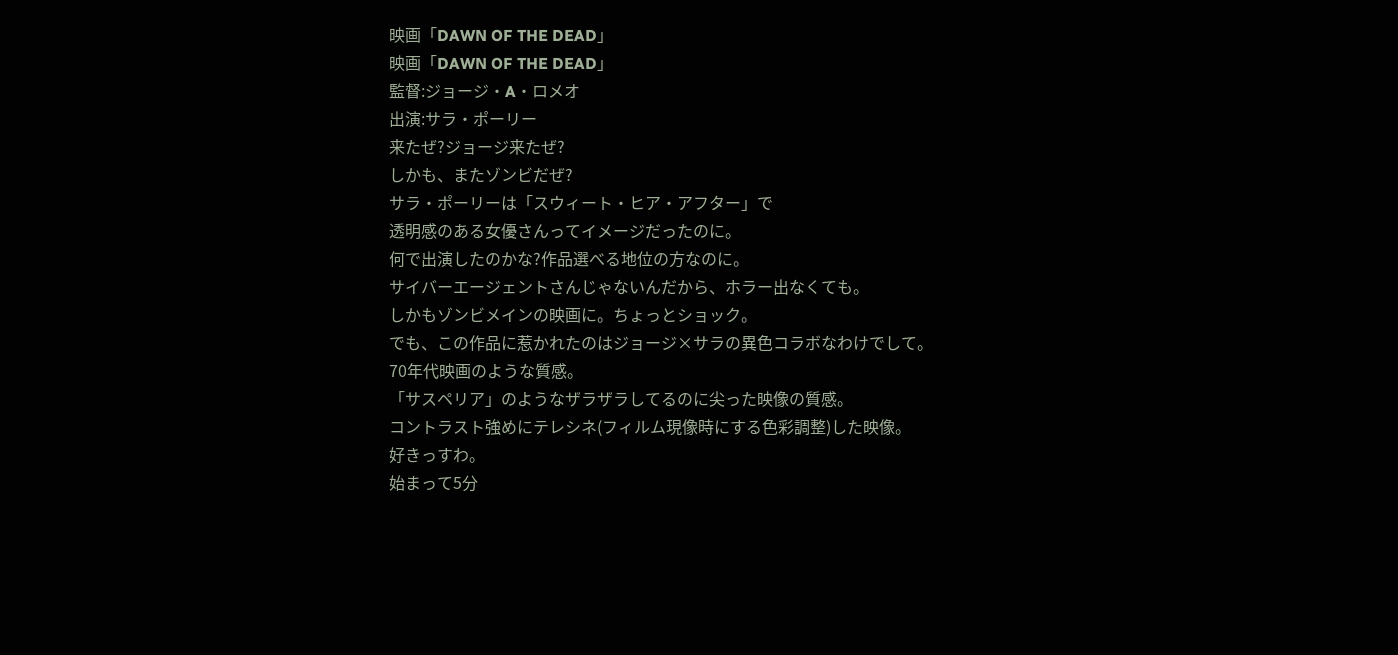映画「DAWN OF THE DEAD」
映画「DAWN OF THE DEAD」
監督:ジョージ・A・ロメオ
出演:サラ・ポーリー
来たぜ?ジョージ来たぜ?
しかも、またゾンビだぜ?
サラ・ポーリーは「スウィート・ヒア・アフター」で
透明感のある女優さんってイメージだったのに。
何で出演したのかな?作品選べる地位の方なのに。
サイバーエージェントさんじゃないんだから、ホラー出なくても。
しかもゾンビメインの映画に。ちょっとショック。
でも、この作品に惹かれたのはジョージ×サラの異色コラボなわけでして。
70年代映画のような質感。
「サスペリア」のようなザラザラしてるのに尖った映像の質感。
コントラスト強めにテレシネ(フィルム現像時にする色彩調整)した映像。
好きっすわ。
始まって5分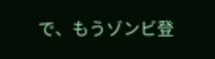で、もうゾンビ登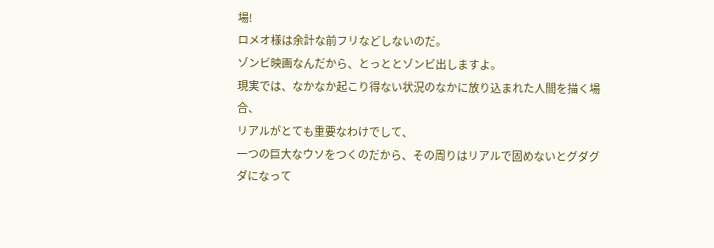場!
ロメオ様は余計な前フリなどしないのだ。
ゾンビ映画なんだから、とっととゾンビ出しますよ。
現実では、なかなか起こり得ない状況のなかに放り込まれた人間を描く場合、
リアルがとても重要なわけでして、
一つの巨大なウソをつくのだから、その周りはリアルで固めないとグダグダになって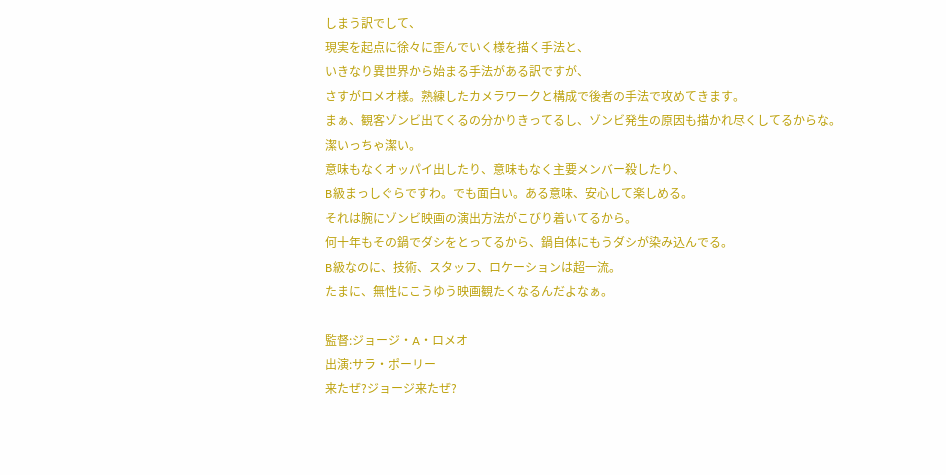しまう訳でして、
現実を起点に徐々に歪んでいく様を描く手法と、
いきなり異世界から始まる手法がある訳ですが、
さすがロメオ様。熟練したカメラワークと構成で後者の手法で攻めてきます。
まぁ、観客ゾンビ出てくるの分かりきってるし、ゾンビ発生の原因も描かれ尽くしてるからな。
潔いっちゃ潔い。
意味もなくオッパイ出したり、意味もなく主要メンバー殺したり、
B級まっしぐらですわ。でも面白い。ある意味、安心して楽しめる。
それは腕にゾンビ映画の演出方法がこびり着いてるから。
何十年もその鍋でダシをとってるから、鍋自体にもうダシが染み込んでる。
B級なのに、技術、スタッフ、ロケーションは超一流。
たまに、無性にこうゆう映画観たくなるんだよなぁ。

監督:ジョージ・A・ロメオ
出演:サラ・ポーリー
来たぜ?ジョージ来たぜ?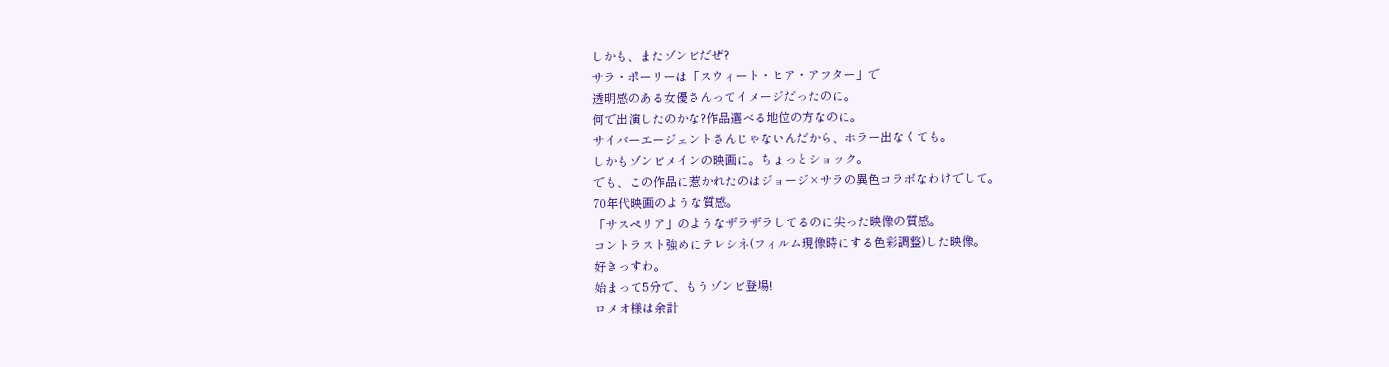しかも、またゾンビだぜ?
サラ・ポーリーは「スウィート・ヒア・アフター」で
透明感のある女優さんってイメージだったのに。
何で出演したのかな?作品選べる地位の方なのに。
サイバーエージェントさんじゃないんだから、ホラー出なくても。
しかもゾンビメインの映画に。ちょっとショック。
でも、この作品に惹かれたのはジョージ×サラの異色コラボなわけでして。
70年代映画のような質感。
「サスペリア」のようなザラザラしてるのに尖った映像の質感。
コントラスト強めにテレシネ(フィルム現像時にする色彩調整)した映像。
好きっすわ。
始まって5分で、もうゾンビ登場!
ロメオ様は余計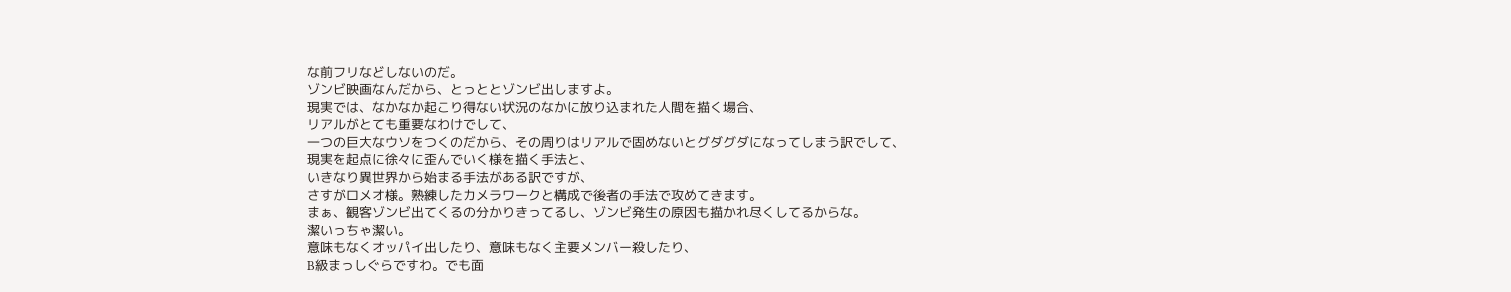な前フリなどしないのだ。
ゾンビ映画なんだから、とっととゾンビ出しますよ。
現実では、なかなか起こり得ない状況のなかに放り込まれた人間を描く場合、
リアルがとても重要なわけでして、
一つの巨大なウソをつくのだから、その周りはリアルで固めないとグダグダになってしまう訳でして、
現実を起点に徐々に歪んでいく様を描く手法と、
いきなり異世界から始まる手法がある訳ですが、
さすがロメオ様。熟練したカメラワークと構成で後者の手法で攻めてきます。
まぁ、観客ゾンビ出てくるの分かりきってるし、ゾンビ発生の原因も描かれ尽くしてるからな。
潔いっちゃ潔い。
意味もなくオッパイ出したり、意味もなく主要メンバー殺したり、
B級まっしぐらですわ。でも面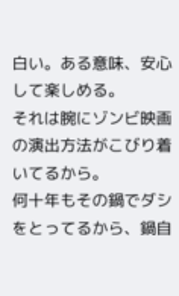白い。ある意味、安心して楽しめる。
それは腕にゾンビ映画の演出方法がこびり着いてるから。
何十年もその鍋でダシをとってるから、鍋自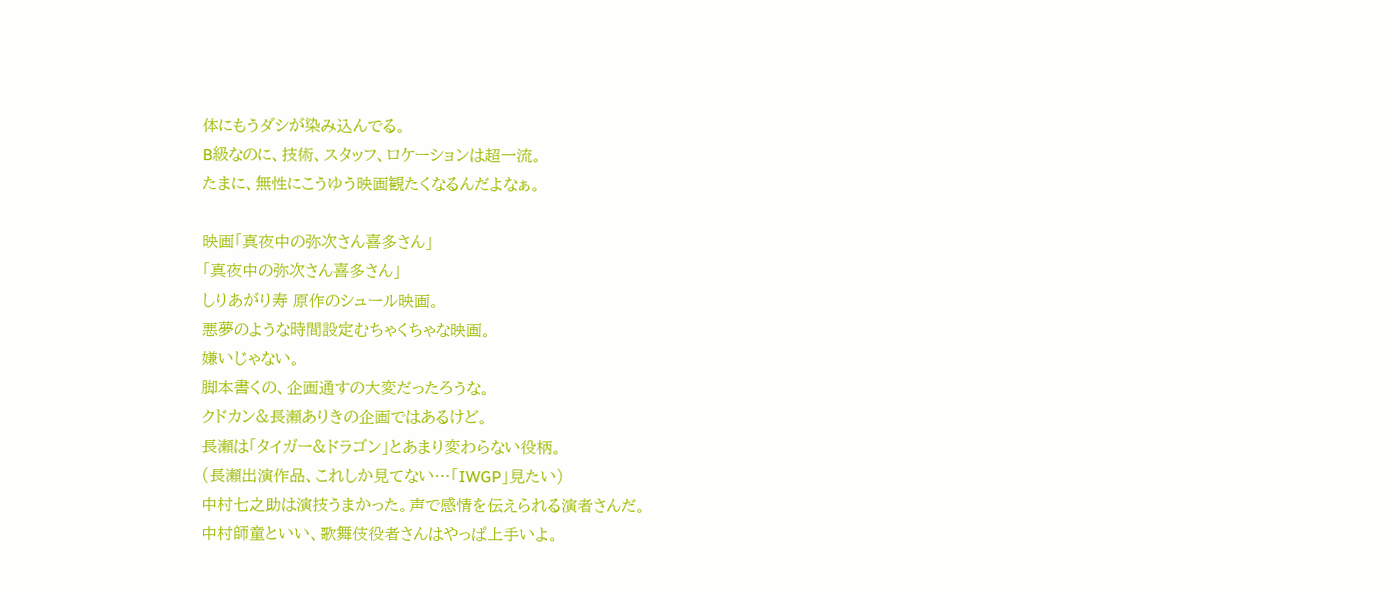体にもうダシが染み込んでる。
B級なのに、技術、スタッフ、ロケーションは超一流。
たまに、無性にこうゆう映画観たくなるんだよなぁ。

映画「真夜中の弥次さん喜多さん」
「真夜中の弥次さん喜多さん」
しりあがり寿 原作のシュール映画。
悪夢のような時間設定むちゃくちゃな映画。
嫌いじゃない。
脚本書くの、企画通すの大変だったろうな。
クドカン&長瀬ありきの企画ではあるけど。
長瀬は「タイガー&ドラゴン」とあまり変わらない役柄。
(長瀬出演作品、これしか見てない…「IWGP」見たい)
中村七之助は演技うまかった。声で感情を伝えられる演者さんだ。
中村師童といい、歌舞伎役者さんはやっぱ上手いよ。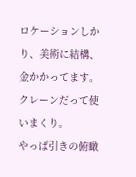ロケーションしかり、美術に結構、金かかってます。
クレーンだって使いまくり。
やっぱ引きの俯瞰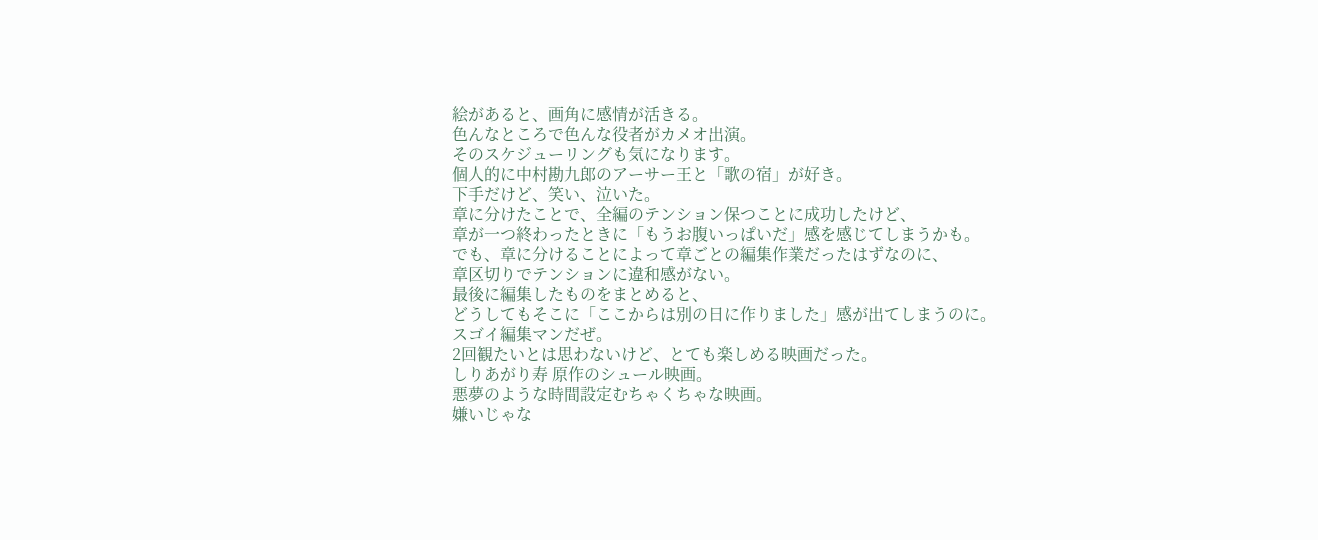絵があると、画角に感情が活きる。
色んなところで色んな役者がカメオ出演。
そのスケジューリングも気になります。
個人的に中村勘九郎のアーサー王と「歌の宿」が好き。
下手だけど、笑い、泣いた。
章に分けたことで、全編のテンション保つことに成功したけど、
章が一つ終わったときに「もうお腹いっぱいだ」感を感じてしまうかも。
でも、章に分けることによって章ごとの編集作業だったはずなのに、
章区切りでテンションに違和感がない。
最後に編集したものをまとめると、
どうしてもそこに「ここからは別の日に作りました」感が出てしまうのに。
スゴイ編集マンだぜ。
2回観たいとは思わないけど、とても楽しめる映画だった。
しりあがり寿 原作のシュール映画。
悪夢のような時間設定むちゃくちゃな映画。
嫌いじゃな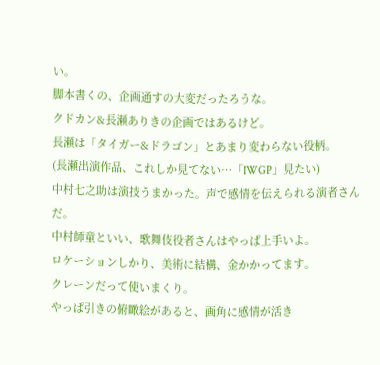い。
脚本書くの、企画通すの大変だったろうな。
クドカン&長瀬ありきの企画ではあるけど。
長瀬は「タイガー&ドラゴン」とあまり変わらない役柄。
(長瀬出演作品、これしか見てない…「IWGP」見たい)
中村七之助は演技うまかった。声で感情を伝えられる演者さんだ。
中村師童といい、歌舞伎役者さんはやっぱ上手いよ。
ロケーションしかり、美術に結構、金かかってます。
クレーンだって使いまくり。
やっぱ引きの俯瞰絵があると、画角に感情が活き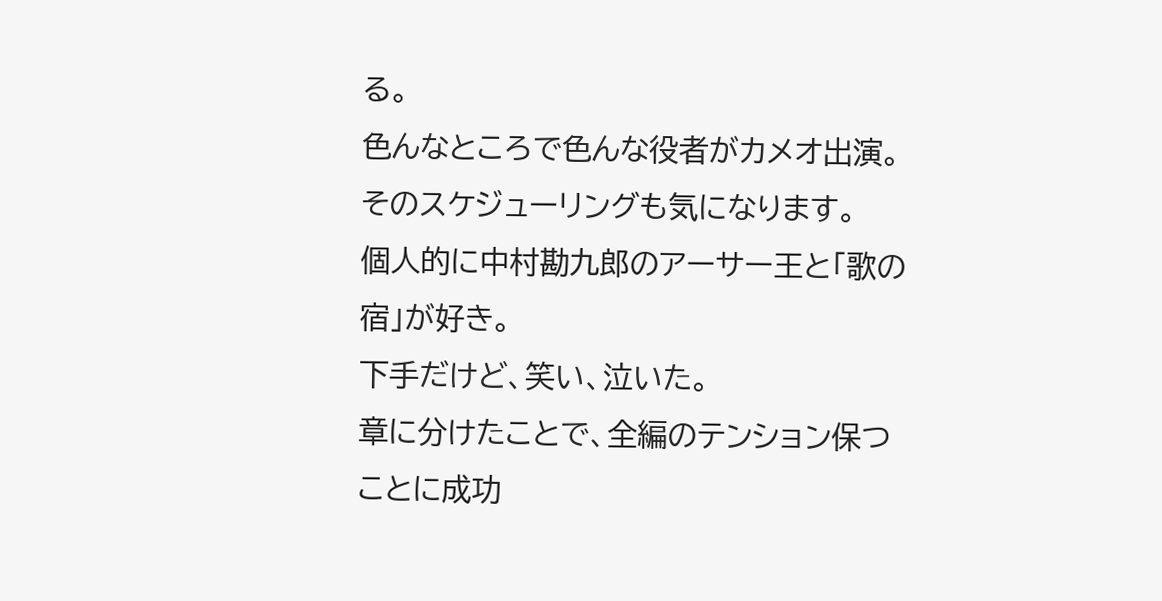る。
色んなところで色んな役者がカメオ出演。
そのスケジューリングも気になります。
個人的に中村勘九郎のアーサー王と「歌の宿」が好き。
下手だけど、笑い、泣いた。
章に分けたことで、全編のテンション保つことに成功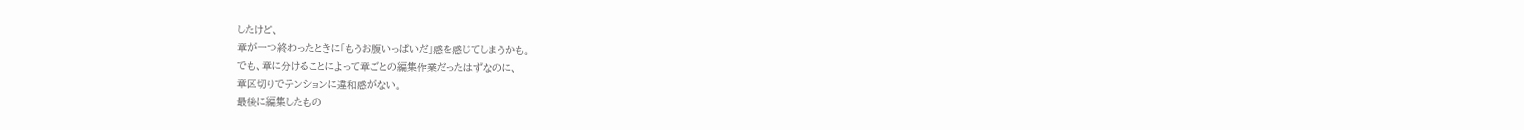したけど、
章が一つ終わったときに「もうお腹いっぱいだ」感を感じてしまうかも。
でも、章に分けることによって章ごとの編集作業だったはずなのに、
章区切りでテンションに違和感がない。
最後に編集したもの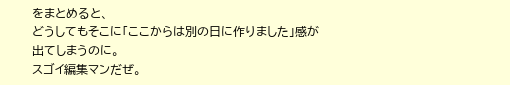をまとめると、
どうしてもそこに「ここからは別の日に作りました」感が出てしまうのに。
スゴイ編集マンだぜ。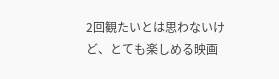2回観たいとは思わないけど、とても楽しめる映画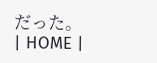だった。
| HOME |